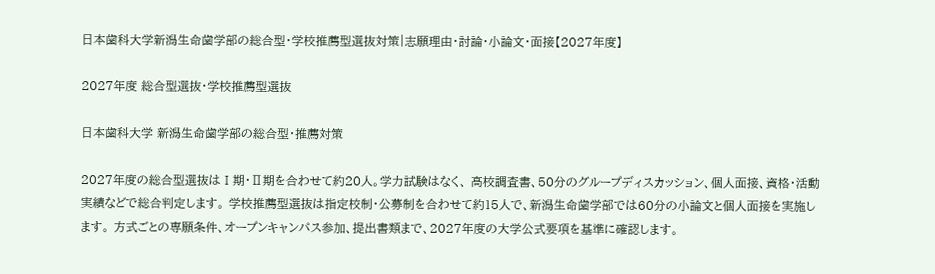日本歯科大学新潟生命歯学部の総合型・学校推薦型選抜対策|志願理由・討論・小論文・面接【2027年度】

2027年度 総合型選抜・学校推薦型選抜

日本歯科大学 新潟生命歯学部の総合型・推薦対策

2027年度の総合型選抜はⅠ期・Ⅱ期を合わせて約20人。学力試験はなく、 高校調査書、50分のグループディスカッション、個人面接、資格・活動実績などで総合判定します。 学校推薦型選抜は指定校制・公募制を合わせて約15人で、新潟生命歯学部では60分の小論文と個人面接を実施します。 方式ごとの専願条件、オープンキャンパス参加、提出書類まで、2027年度の大学公式要項を基準に確認します。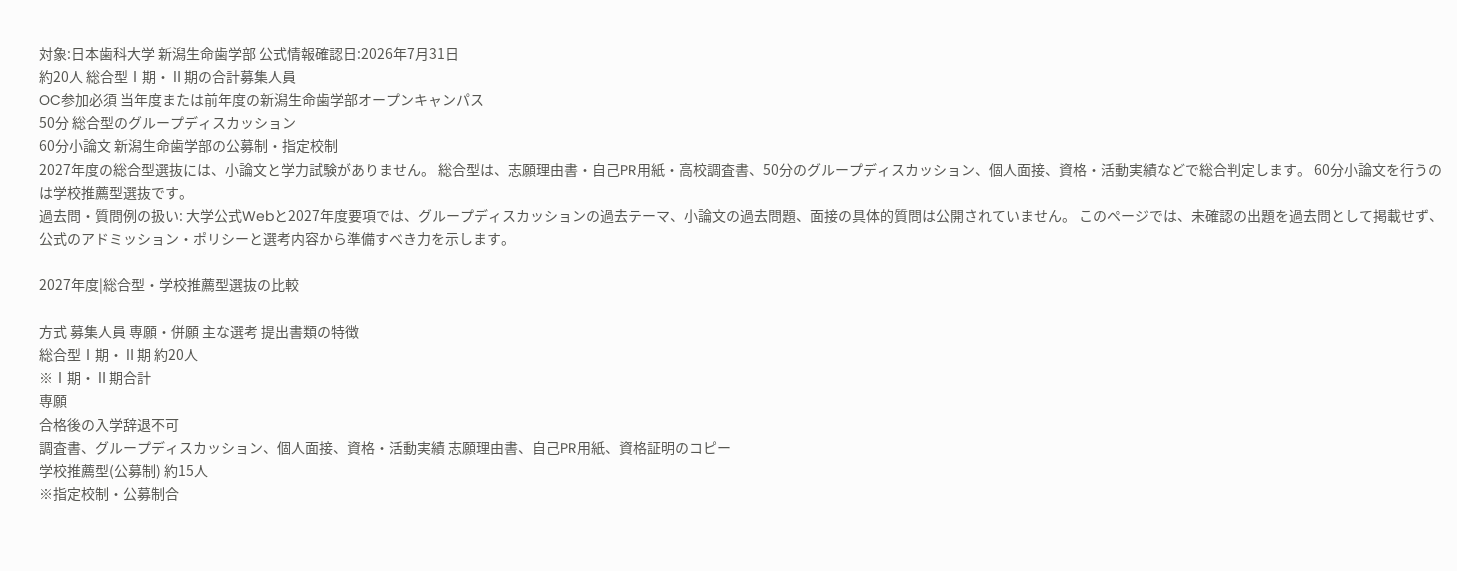対象:日本歯科大学 新潟生命歯学部 公式情報確認日:2026年7月31日
約20人 総合型Ⅰ期・Ⅱ期の合計募集人員
OC参加必須 当年度または前年度の新潟生命歯学部オープンキャンパス
50分 総合型のグループディスカッション
60分小論文 新潟生命歯学部の公募制・指定校制
2027年度の総合型選抜には、小論文と学力試験がありません。 総合型は、志願理由書・自己PR用紙・高校調査書、50分のグループディスカッション、個人面接、資格・活動実績などで総合判定します。 60分小論文を行うのは学校推薦型選抜です。
過去問・質問例の扱い: 大学公式Webと2027年度要項では、グループディスカッションの過去テーマ、小論文の過去問題、面接の具体的質問は公開されていません。 このページでは、未確認の出題を過去問として掲載せず、公式のアドミッション・ポリシーと選考内容から準備すべき力を示します。

2027年度|総合型・学校推薦型選抜の比較

方式 募集人員 専願・併願 主な選考 提出書類の特徴
総合型Ⅰ期・Ⅱ期 約20人
※Ⅰ期・Ⅱ期合計
専願
合格後の入学辞退不可
調査書、グループディスカッション、個人面接、資格・活動実績 志願理由書、自己PR用紙、資格証明のコピー
学校推薦型(公募制) 約15人
※指定校制・公募制合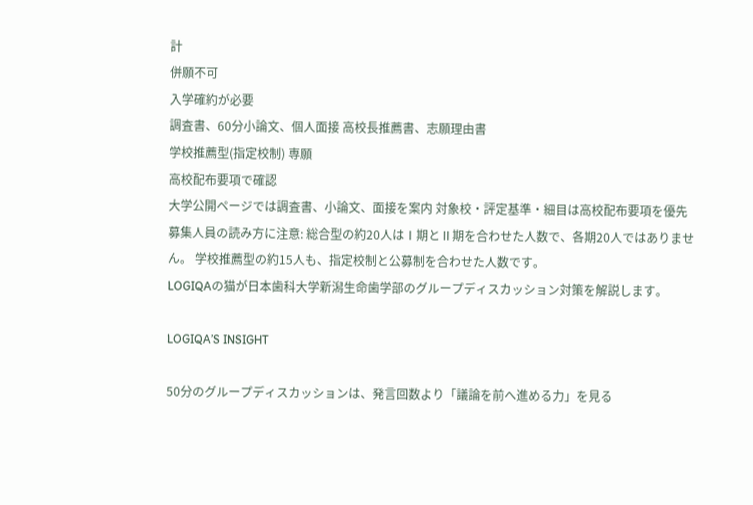計
併願不可
入学確約が必要
調査書、60分小論文、個人面接 高校長推薦書、志願理由書
学校推薦型(指定校制) 専願
高校配布要項で確認
大学公開ページでは調査書、小論文、面接を案内 対象校・評定基準・細目は高校配布要項を優先
募集人員の読み方に注意: 総合型の約20人はⅠ期とⅡ期を合わせた人数で、各期20人ではありません。 学校推薦型の約15人も、指定校制と公募制を合わせた人数です。
LOGIQAの猫が日本歯科大学新潟生命歯学部のグループディスカッション対策を解説します。

LOGIQA’S INSIGHT

50分のグループディスカッションは、発言回数より「議論を前へ進める力」を見る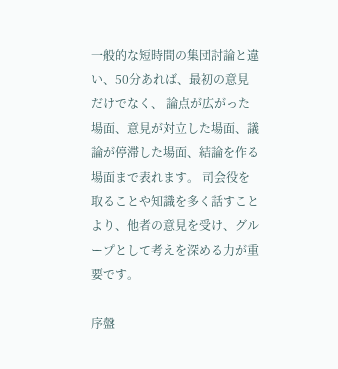一般的な短時間の集団討論と違い、50分あれば、最初の意見だけでなく、 論点が広がった場面、意見が対立した場面、議論が停滞した場面、結論を作る場面まで表れます。 司会役を取ることや知識を多く話すことより、他者の意見を受け、グループとして考えを深める力が重要です。

序盤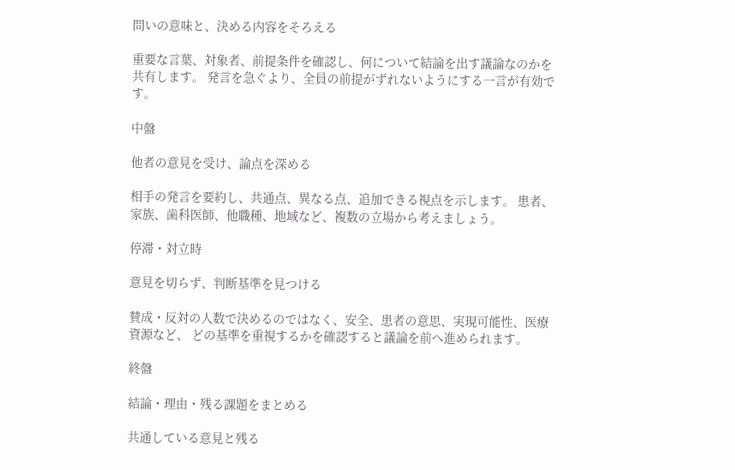問いの意味と、決める内容をそろえる

重要な言葉、対象者、前提条件を確認し、何について結論を出す議論なのかを共有します。 発言を急ぐより、全員の前提がずれないようにする一言が有効です。

中盤

他者の意見を受け、論点を深める

相手の発言を要約し、共通点、異なる点、追加できる視点を示します。 患者、家族、歯科医師、他職種、地域など、複数の立場から考えましょう。

停滞・対立時

意見を切らず、判断基準を見つける

賛成・反対の人数で決めるのではなく、安全、患者の意思、実現可能性、医療資源など、 どの基準を重視するかを確認すると議論を前へ進められます。

終盤

結論・理由・残る課題をまとめる

共通している意見と残る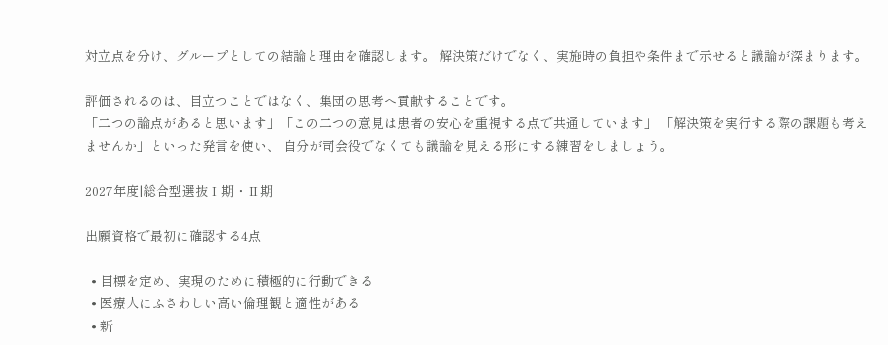対立点を分け、グループとしての結論と理由を確認します。 解決策だけでなく、実施時の負担や条件まで示せると議論が深まります。

評価されるのは、目立つことではなく、集団の思考へ貢献することです。
「二つの論点があると思います」「この二つの意見は患者の安心を重視する点で共通しています」 「解決策を実行する際の課題も考えませんか」といった発言を使い、 自分が司会役でなくても議論を見える形にする練習をしましょう。

2027年度|総合型選抜Ⅰ期・Ⅱ期

出願資格で最初に確認する4点

  • 目標を定め、実現のために積極的に行動できる
  • 医療人にふさわしい高い倫理観と適性がある
  • 新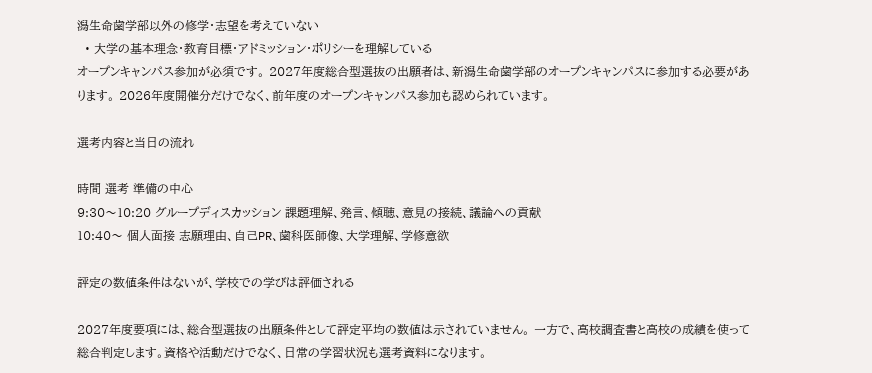潟生命歯学部以外の修学・志望を考えていない
  • 大学の基本理念・教育目標・アドミッション・ポリシーを理解している
オープンキャンパス参加が必須です。 2027年度総合型選抜の出願者は、新潟生命歯学部のオープンキャンパスに参加する必要があります。 2026年度開催分だけでなく、前年度のオープンキャンパス参加も認められています。

選考内容と当日の流れ

時間 選考 準備の中心
9:30〜10:20 グループディスカッション 課題理解、発言、傾聴、意見の接続、議論への貢献
10:40〜 個人面接 志願理由、自己PR、歯科医師像、大学理解、学修意欲

評定の数値条件はないが、学校での学びは評価される

2027年度要項には、総合型選抜の出願条件として評定平均の数値は示されていません。 一方で、高校調査書と高校の成績を使って総合判定します。資格や活動だけでなく、日常の学習状況も選考資料になります。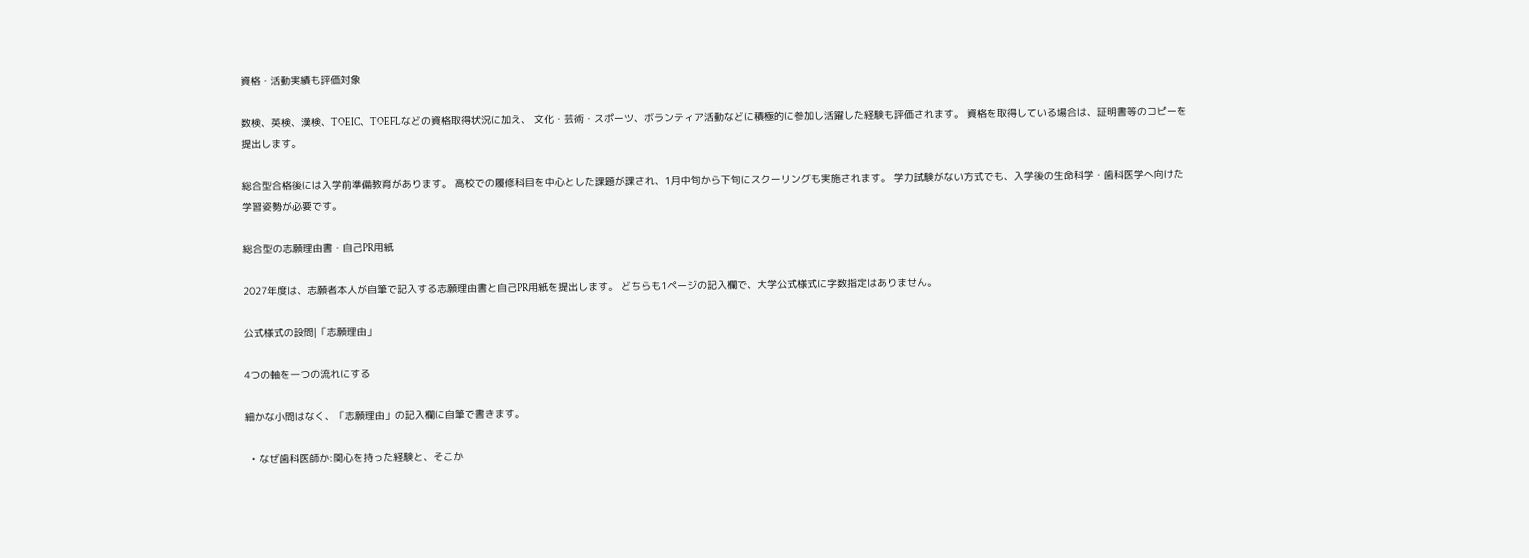資格・活動実績も評価対象

数検、英検、漢検、TOEIC、TOEFLなどの資格取得状況に加え、 文化・芸術・スポーツ、ボランティア活動などに積極的に参加し活躍した経験も評価されます。 資格を取得している場合は、証明書等のコピーを提出します。

総合型合格後には入学前準備教育があります。 高校での履修科目を中心とした課題が課され、1月中旬から下旬にスクーリングも実施されます。 学力試験がない方式でも、入学後の生命科学・歯科医学へ向けた学習姿勢が必要です。

総合型の志願理由書・自己PR用紙

2027年度は、志願者本人が自筆で記入する志願理由書と自己PR用紙を提出します。 どちらも1ページの記入欄で、大学公式様式に字数指定はありません。

公式様式の設問|「志願理由」

4つの軸を一つの流れにする

細かな小問はなく、「志願理由」の記入欄に自筆で書きます。

  • なぜ歯科医師か:関心を持った経験と、そこか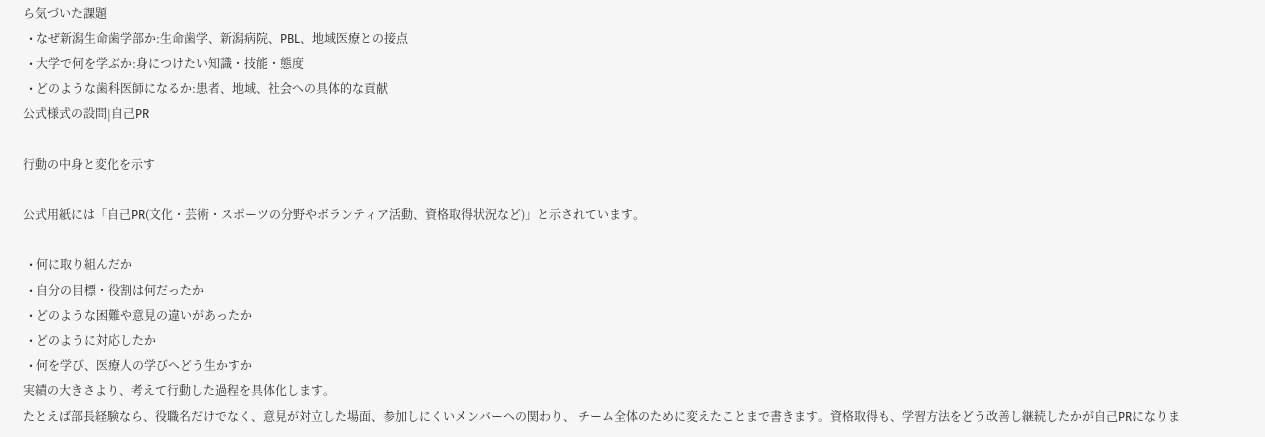ら気づいた課題
  • なぜ新潟生命歯学部か:生命歯学、新潟病院、PBL、地域医療との接点
  • 大学で何を学ぶか:身につけたい知識・技能・態度
  • どのような歯科医師になるか:患者、地域、社会への具体的な貢献
公式様式の設問|自己PR

行動の中身と変化を示す

公式用紙には「自己PR(文化・芸術・スポーツの分野やボランティア活動、資格取得状況など)」と示されています。

  • 何に取り組んだか
  • 自分の目標・役割は何だったか
  • どのような困難や意見の違いがあったか
  • どのように対応したか
  • 何を学び、医療人の学びへどう生かすか
実績の大きさより、考えて行動した過程を具体化します。
たとえば部長経験なら、役職名だけでなく、意見が対立した場面、参加しにくいメンバーへの関わり、 チーム全体のために変えたことまで書きます。資格取得も、学習方法をどう改善し継続したかが自己PRになりま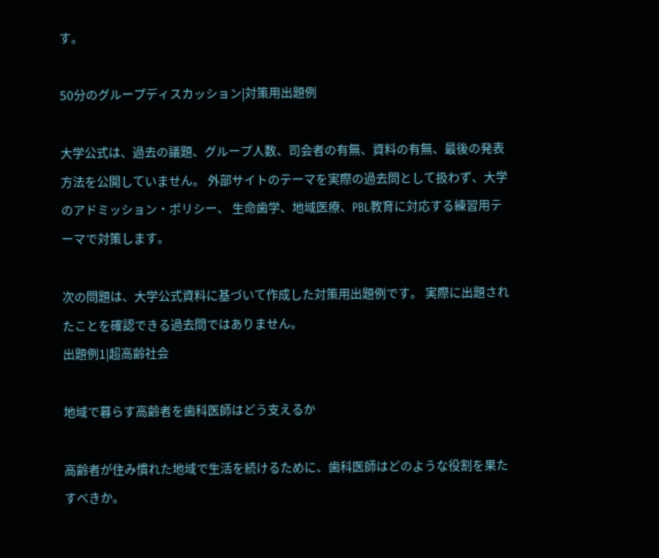す。

50分のグループディスカッション|対策用出題例

大学公式は、過去の議題、グループ人数、司会者の有無、資料の有無、最後の発表方法を公開していません。 外部サイトのテーマを実際の過去問として扱わず、大学のアドミッション・ポリシー、 生命歯学、地域医療、PBL教育に対応する練習用テーマで対策します。

次の問題は、大学公式資料に基づいて作成した対策用出題例です。 実際に出題されたことを確認できる過去問ではありません。
出題例1|超高齢社会

地域で暮らす高齢者を歯科医師はどう支えるか

高齢者が住み慣れた地域で生活を続けるために、歯科医師はどのような役割を果たすべきか。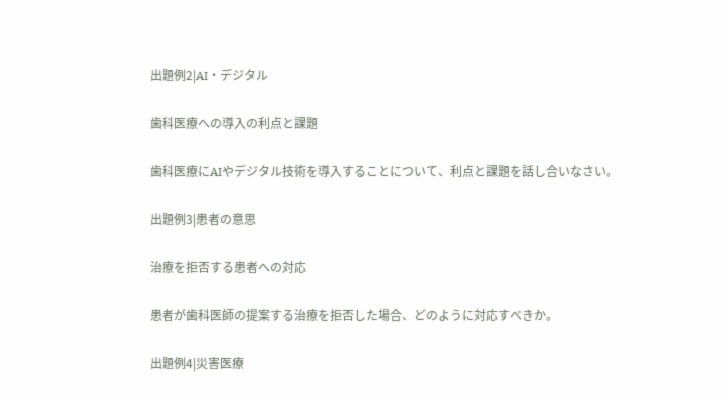出題例2|AI・デジタル

歯科医療への導入の利点と課題

歯科医療にAIやデジタル技術を導入することについて、利点と課題を話し合いなさい。

出題例3|患者の意思

治療を拒否する患者への対応

患者が歯科医師の提案する治療を拒否した場合、どのように対応すべきか。

出題例4|災害医療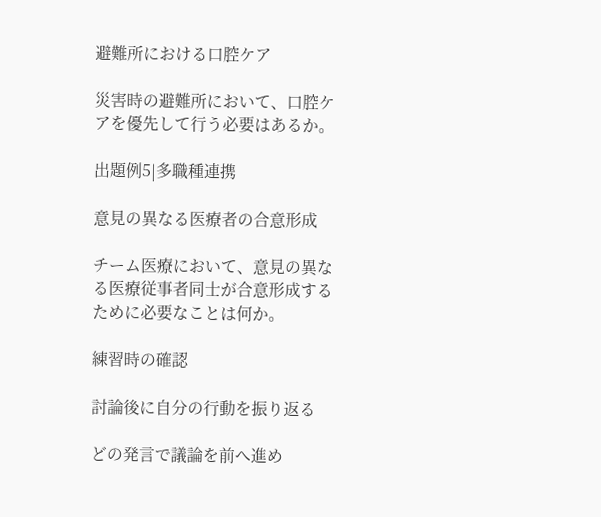避難所における口腔ケア

災害時の避難所において、口腔ケアを優先して行う必要はあるか。

出題例5|多職種連携

意見の異なる医療者の合意形成

チーム医療において、意見の異なる医療従事者同士が合意形成するために必要なことは何か。

練習時の確認

討論後に自分の行動を振り返る

どの発言で議論を前へ進め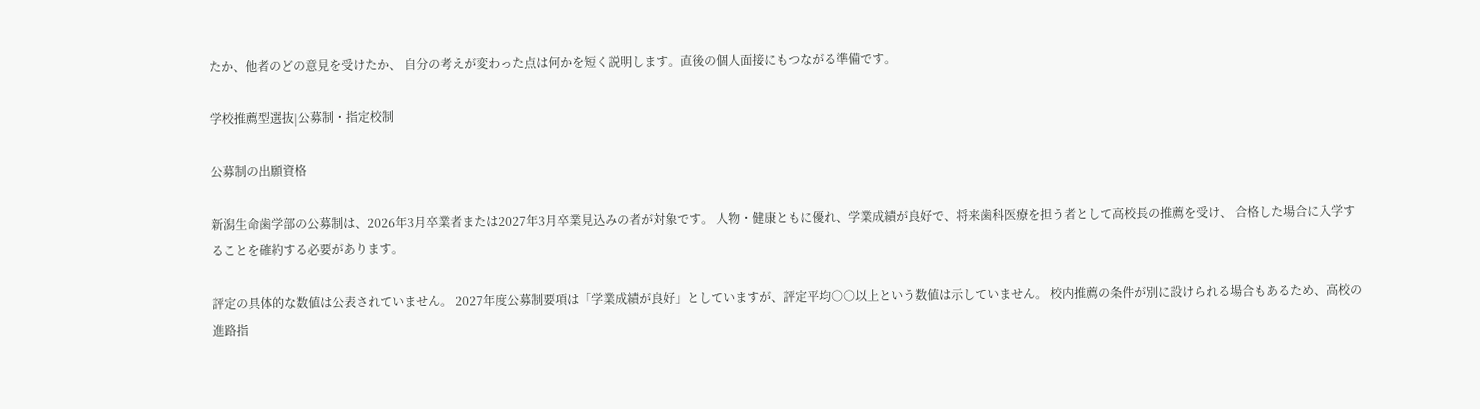たか、他者のどの意見を受けたか、 自分の考えが変わった点は何かを短く説明します。直後の個人面接にもつながる準備です。

学校推薦型選抜|公募制・指定校制

公募制の出願資格

新潟生命歯学部の公募制は、2026年3月卒業者または2027年3月卒業見込みの者が対象です。 人物・健康ともに優れ、学業成績が良好で、将来歯科医療を担う者として高校長の推薦を受け、 合格した場合に入学することを確約する必要があります。

評定の具体的な数値は公表されていません。 2027年度公募制要項は「学業成績が良好」としていますが、評定平均○○以上という数値は示していません。 校内推薦の条件が別に設けられる場合もあるため、高校の進路指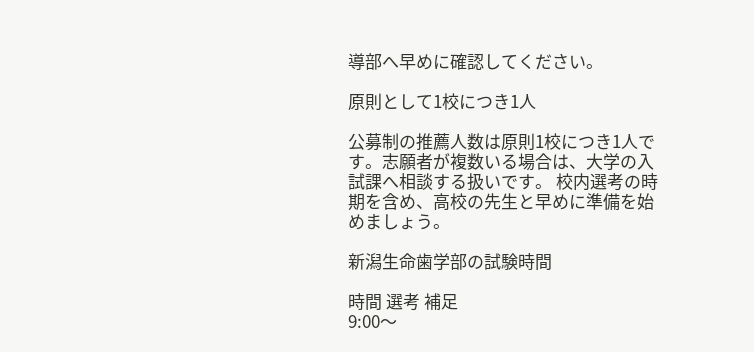導部へ早めに確認してください。

原則として1校につき1人

公募制の推薦人数は原則1校につき1人です。志願者が複数いる場合は、大学の入試課へ相談する扱いです。 校内選考の時期を含め、高校の先生と早めに準備を始めましょう。

新潟生命歯学部の試験時間

時間 選考 補足
9:00〜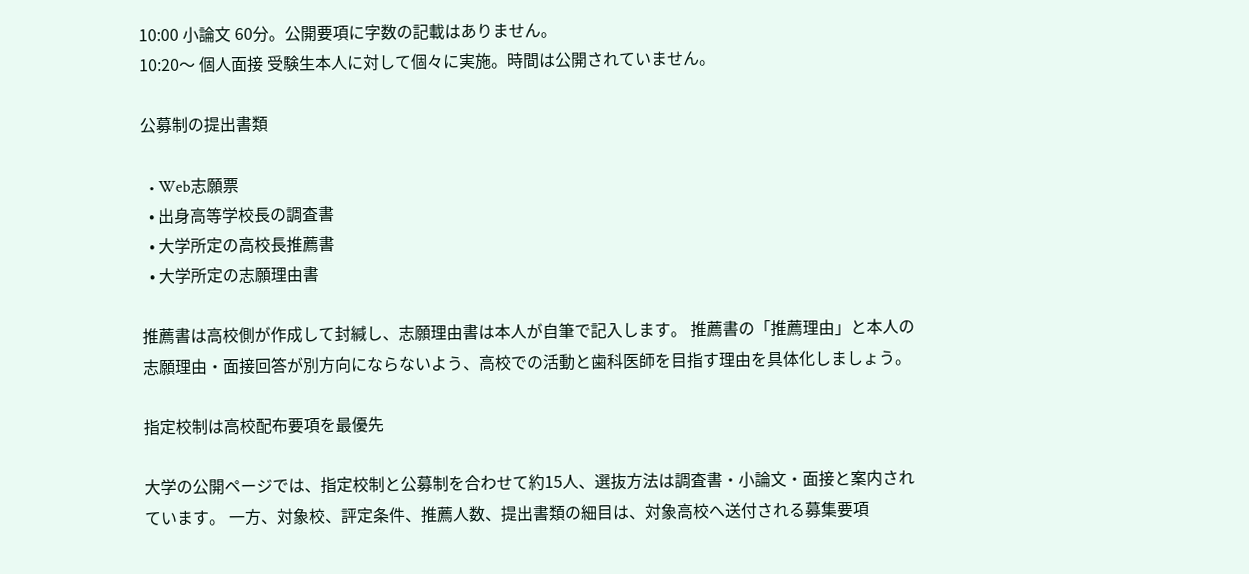10:00 小論文 60分。公開要項に字数の記載はありません。
10:20〜 個人面接 受験生本人に対して個々に実施。時間は公開されていません。

公募制の提出書類

  • Web志願票
  • 出身高等学校長の調査書
  • 大学所定の高校長推薦書
  • 大学所定の志願理由書

推薦書は高校側が作成して封緘し、志願理由書は本人が自筆で記入します。 推薦書の「推薦理由」と本人の志願理由・面接回答が別方向にならないよう、高校での活動と歯科医師を目指す理由を具体化しましょう。

指定校制は高校配布要項を最優先

大学の公開ページでは、指定校制と公募制を合わせて約15人、選抜方法は調査書・小論文・面接と案内されています。 一方、対象校、評定条件、推薦人数、提出書類の細目は、対象高校へ送付される募集要項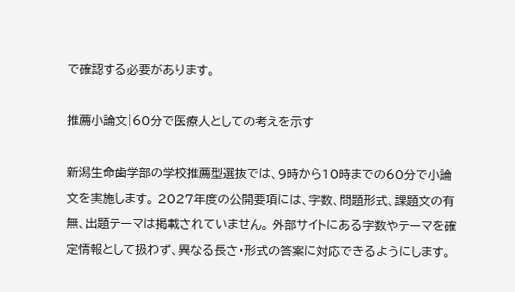で確認する必要があります。

推薦小論文|60分で医療人としての考えを示す

新潟生命歯学部の学校推薦型選抜では、9時から10時までの60分で小論文を実施します。 2027年度の公開要項には、字数、問題形式、課題文の有無、出題テーマは掲載されていません。 外部サイトにある字数やテーマを確定情報として扱わず、異なる長さ・形式の答案に対応できるようにします。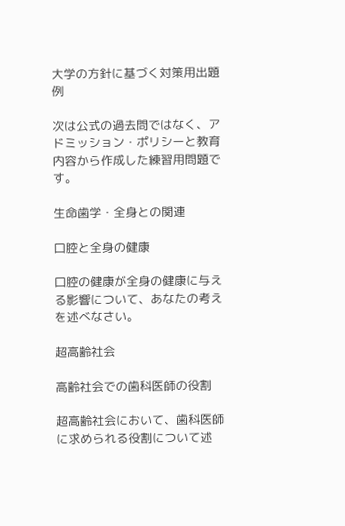大学の方針に基づく対策用出題例

次は公式の過去問ではなく、アドミッション・ポリシーと教育内容から作成した練習用問題です。

生命歯学・全身との関連

口腔と全身の健康

口腔の健康が全身の健康に与える影響について、あなたの考えを述べなさい。

超高齢社会

高齢社会での歯科医師の役割

超高齢社会において、歯科医師に求められる役割について述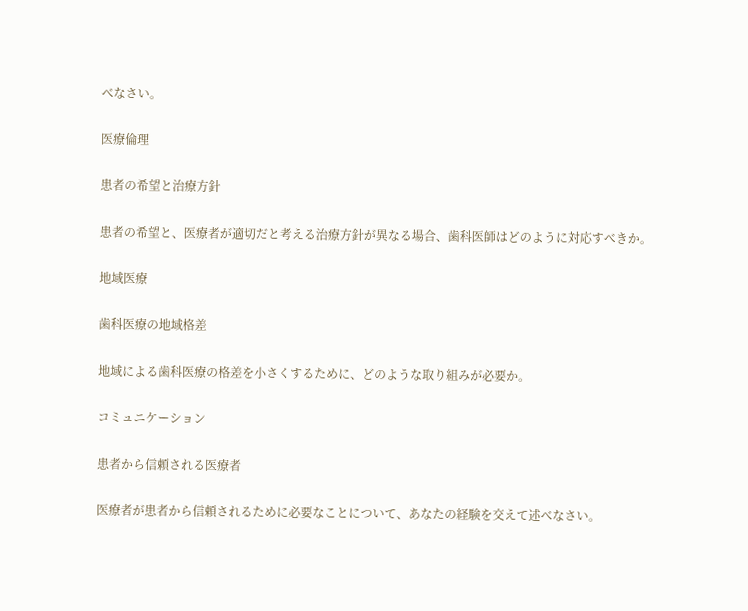べなさい。

医療倫理

患者の希望と治療方針

患者の希望と、医療者が適切だと考える治療方針が異なる場合、歯科医師はどのように対応すべきか。

地域医療

歯科医療の地域格差

地域による歯科医療の格差を小さくするために、どのような取り組みが必要か。

コミュニケーション

患者から信頼される医療者

医療者が患者から信頼されるために必要なことについて、あなたの経験を交えて述べなさい。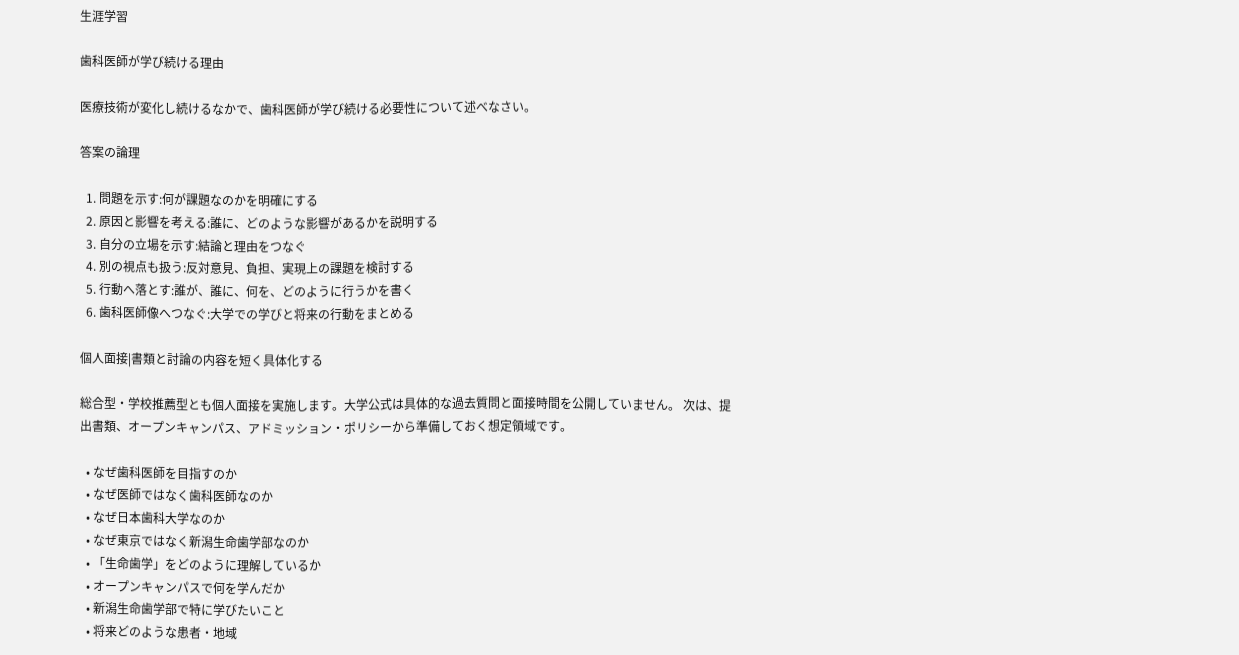生涯学習

歯科医師が学び続ける理由

医療技術が変化し続けるなかで、歯科医師が学び続ける必要性について述べなさい。

答案の論理

  1. 問題を示す:何が課題なのかを明確にする
  2. 原因と影響を考える:誰に、どのような影響があるかを説明する
  3. 自分の立場を示す:結論と理由をつなぐ
  4. 別の視点も扱う:反対意見、負担、実現上の課題を検討する
  5. 行動へ落とす:誰が、誰に、何を、どのように行うかを書く
  6. 歯科医師像へつなぐ:大学での学びと将来の行動をまとめる

個人面接|書類と討論の内容を短く具体化する

総合型・学校推薦型とも個人面接を実施します。大学公式は具体的な過去質問と面接時間を公開していません。 次は、提出書類、オープンキャンパス、アドミッション・ポリシーから準備しておく想定領域です。

  • なぜ歯科医師を目指すのか
  • なぜ医師ではなく歯科医師なのか
  • なぜ日本歯科大学なのか
  • なぜ東京ではなく新潟生命歯学部なのか
  • 「生命歯学」をどのように理解しているか
  • オープンキャンパスで何を学んだか
  • 新潟生命歯学部で特に学びたいこと
  • 将来どのような患者・地域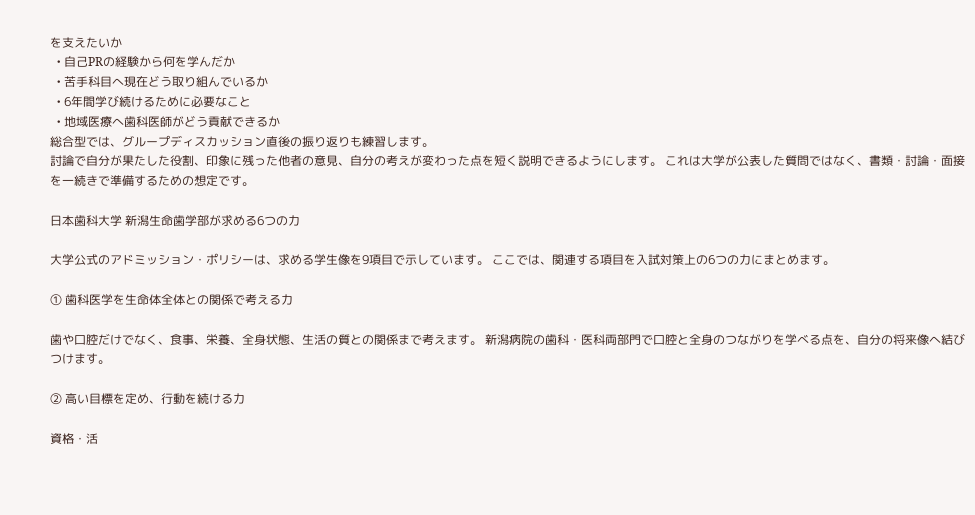を支えたいか
  • 自己PRの経験から何を学んだか
  • 苦手科目へ現在どう取り組んでいるか
  • 6年間学び続けるために必要なこと
  • 地域医療へ歯科医師がどう貢献できるか
総合型では、グループディスカッション直後の振り返りも練習します。
討論で自分が果たした役割、印象に残った他者の意見、自分の考えが変わった点を短く説明できるようにします。 これは大学が公表した質問ではなく、書類・討論・面接を一続きで準備するための想定です。

日本歯科大学 新潟生命歯学部が求める6つの力

大学公式のアドミッション・ポリシーは、求める学生像を9項目で示しています。 ここでは、関連する項目を入試対策上の6つの力にまとめます。

① 歯科医学を生命体全体との関係で考える力

歯や口腔だけでなく、食事、栄養、全身状態、生活の質との関係まで考えます。 新潟病院の歯科・医科両部門で口腔と全身のつながりを学べる点を、自分の将来像へ結びつけます。

② 高い目標を定め、行動を続ける力

資格・活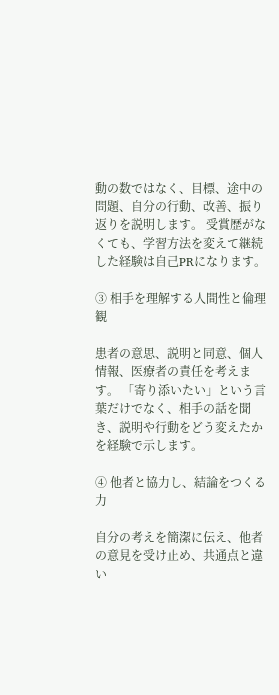動の数ではなく、目標、途中の問題、自分の行動、改善、振り返りを説明します。 受賞歴がなくても、学習方法を変えて継続した経験は自己PRになります。

③ 相手を理解する人間性と倫理観

患者の意思、説明と同意、個人情報、医療者の責任を考えます。 「寄り添いたい」という言葉だけでなく、相手の話を聞き、説明や行動をどう変えたかを経験で示します。

④ 他者と協力し、結論をつくる力

自分の考えを簡潔に伝え、他者の意見を受け止め、共通点と違い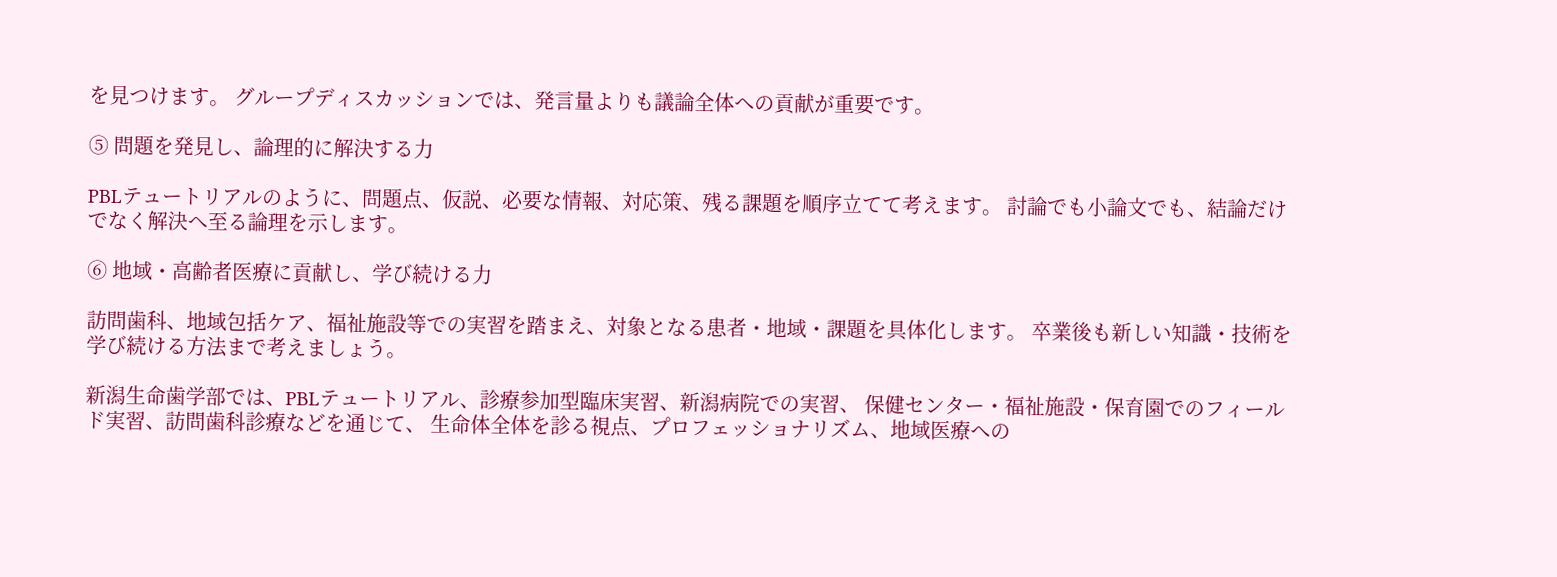を見つけます。 グループディスカッションでは、発言量よりも議論全体への貢献が重要です。

⑤ 問題を発見し、論理的に解決する力

PBLテュートリアルのように、問題点、仮説、必要な情報、対応策、残る課題を順序立てて考えます。 討論でも小論文でも、結論だけでなく解決へ至る論理を示します。

⑥ 地域・高齢者医療に貢献し、学び続ける力

訪問歯科、地域包括ケア、福祉施設等での実習を踏まえ、対象となる患者・地域・課題を具体化します。 卒業後も新しい知識・技術を学び続ける方法まで考えましょう。

新潟生命歯学部では、PBLテュートリアル、診療参加型臨床実習、新潟病院での実習、 保健センター・福祉施設・保育園でのフィールド実習、訪問歯科診療などを通じて、 生命体全体を診る視点、プロフェッショナリズム、地域医療への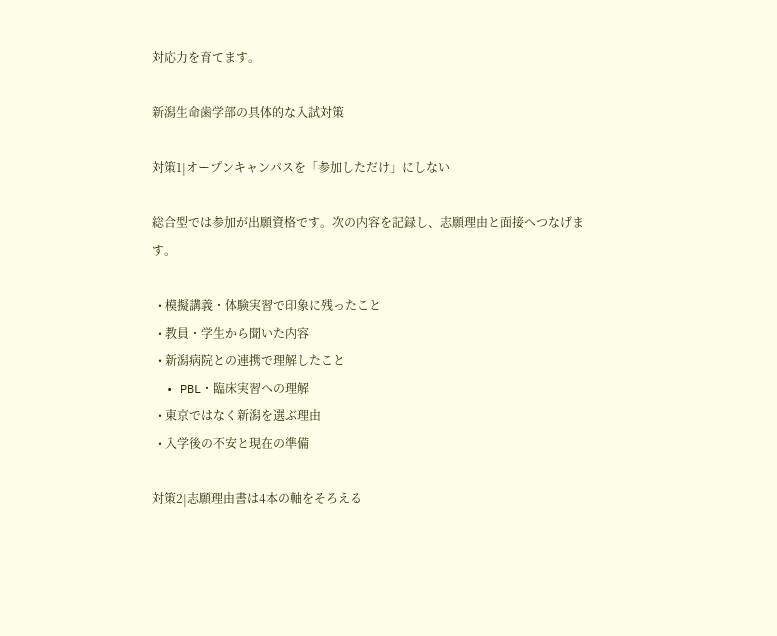対応力を育てます。

新潟生命歯学部の具体的な入試対策

対策1|オープンキャンパスを「参加しただけ」にしない

総合型では参加が出願資格です。次の内容を記録し、志願理由と面接へつなげます。

  • 模擬講義・体験実習で印象に残ったこと
  • 教員・学生から聞いた内容
  • 新潟病院との連携で理解したこと
  • PBL・臨床実習への理解
  • 東京ではなく新潟を選ぶ理由
  • 入学後の不安と現在の準備

対策2|志願理由書は4本の軸をそろえる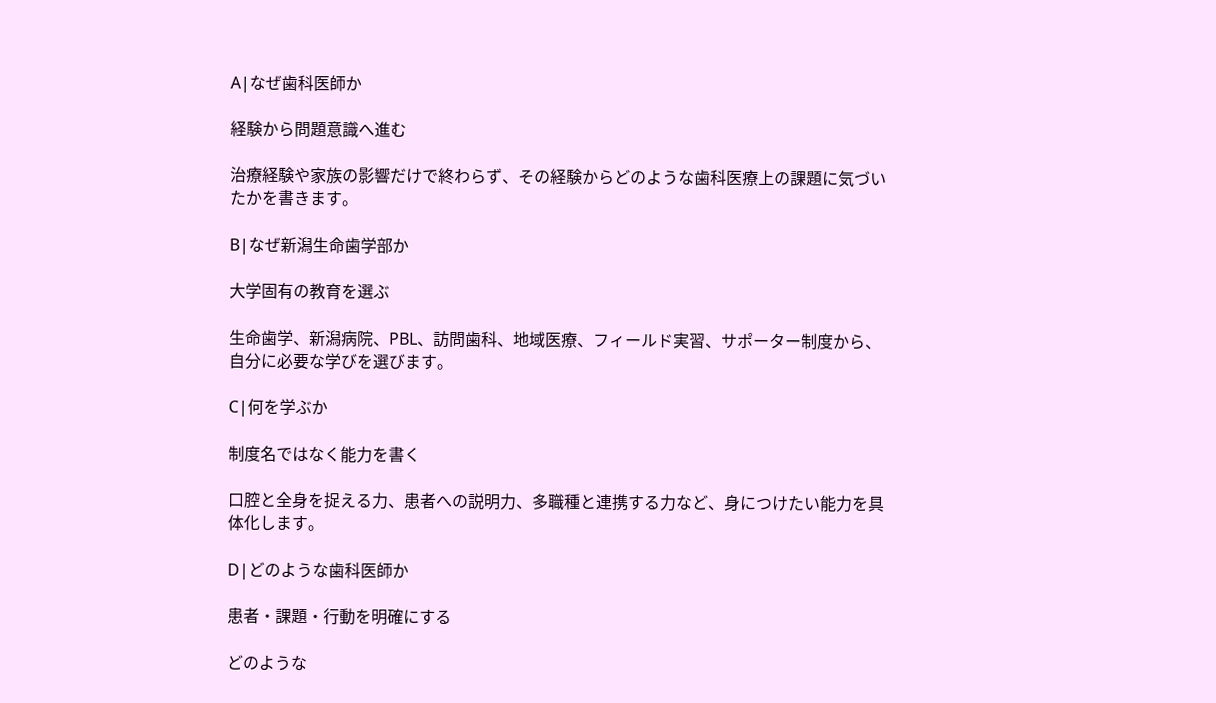A|なぜ歯科医師か

経験から問題意識へ進む

治療経験や家族の影響だけで終わらず、その経験からどのような歯科医療上の課題に気づいたかを書きます。

B|なぜ新潟生命歯学部か

大学固有の教育を選ぶ

生命歯学、新潟病院、PBL、訪問歯科、地域医療、フィールド実習、サポーター制度から、自分に必要な学びを選びます。

C|何を学ぶか

制度名ではなく能力を書く

口腔と全身を捉える力、患者への説明力、多職種と連携する力など、身につけたい能力を具体化します。

D|どのような歯科医師か

患者・課題・行動を明確にする

どのような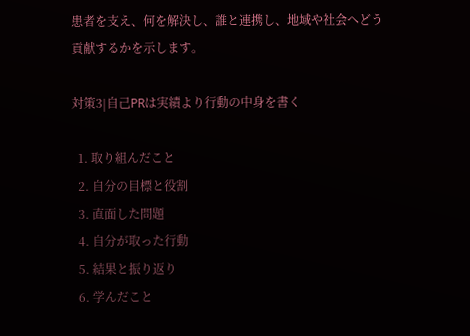患者を支え、何を解決し、誰と連携し、地域や社会へどう貢献するかを示します。

対策3|自己PRは実績より行動の中身を書く

  1. 取り組んだこと
  2. 自分の目標と役割
  3. 直面した問題
  4. 自分が取った行動
  5. 結果と振り返り
  6. 学んだこと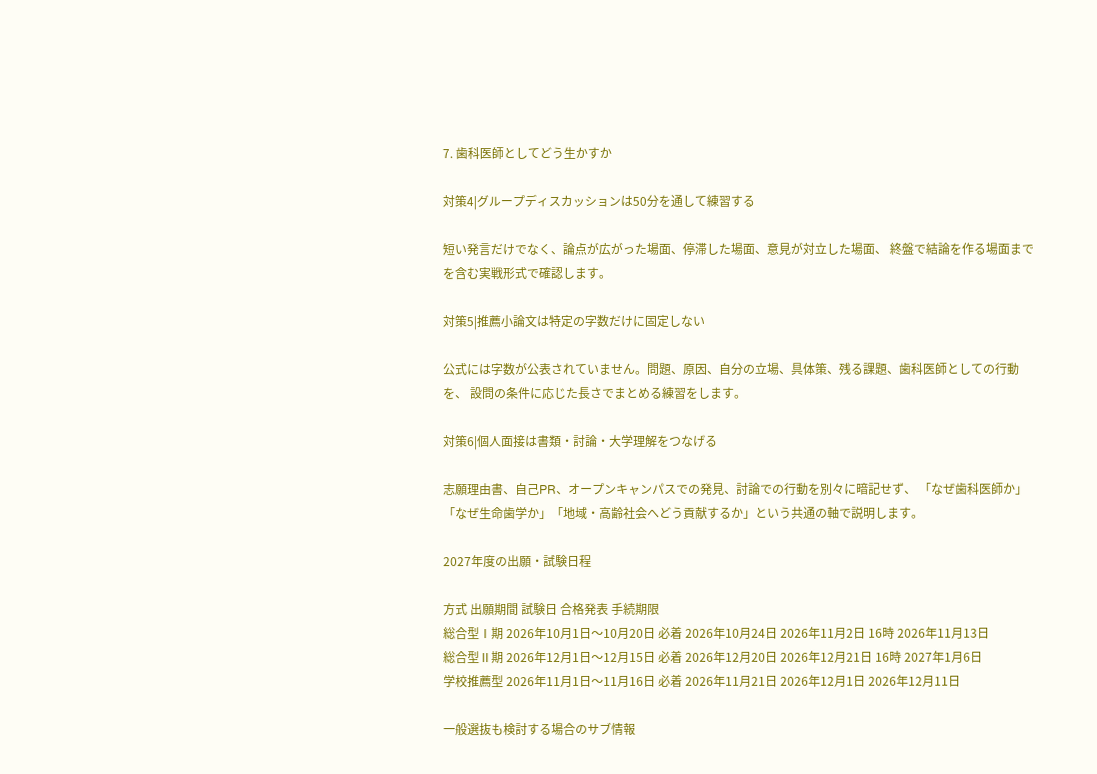7. 歯科医師としてどう生かすか

対策4|グループディスカッションは50分を通して練習する

短い発言だけでなく、論点が広がった場面、停滞した場面、意見が対立した場面、 終盤で結論を作る場面までを含む実戦形式で確認します。

対策5|推薦小論文は特定の字数だけに固定しない

公式には字数が公表されていません。問題、原因、自分の立場、具体策、残る課題、歯科医師としての行動を、 設問の条件に応じた長さでまとめる練習をします。

対策6|個人面接は書類・討論・大学理解をつなげる

志願理由書、自己PR、オープンキャンパスでの発見、討論での行動を別々に暗記せず、 「なぜ歯科医師か」「なぜ生命歯学か」「地域・高齢社会へどう貢献するか」という共通の軸で説明します。

2027年度の出願・試験日程

方式 出願期間 試験日 合格発表 手続期限
総合型Ⅰ期 2026年10月1日〜10月20日 必着 2026年10月24日 2026年11月2日 16時 2026年11月13日
総合型Ⅱ期 2026年12月1日〜12月15日 必着 2026年12月20日 2026年12月21日 16時 2027年1月6日
学校推薦型 2026年11月1日〜11月16日 必着 2026年11月21日 2026年12月1日 2026年12月11日

一般選抜も検討する場合のサブ情報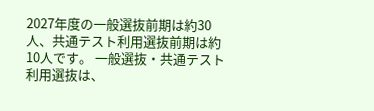2027年度の一般選抜前期は約30人、共通テスト利用選抜前期は約10人です。 一般選抜・共通テスト利用選抜は、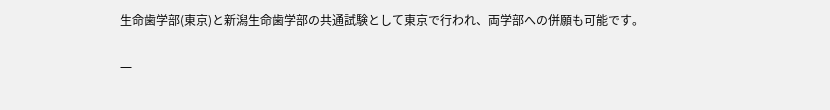生命歯学部(東京)と新潟生命歯学部の共通試験として東京で行われ、両学部への併願も可能です。

一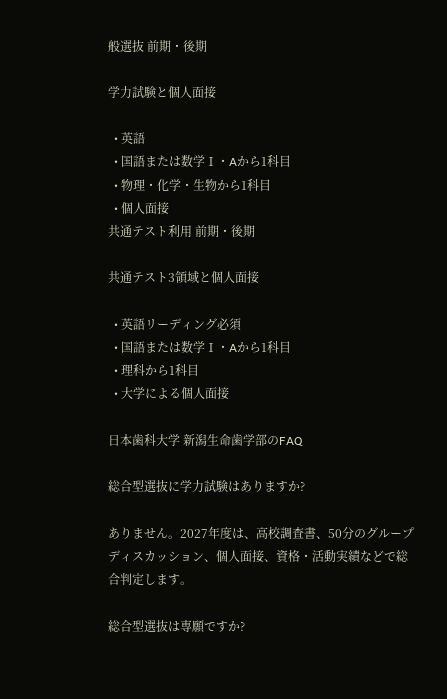般選抜 前期・後期

学力試験と個人面接

  • 英語
  • 国語または数学Ⅰ・Aから1科目
  • 物理・化学・生物から1科目
  • 個人面接
共通テスト利用 前期・後期

共通テスト3領域と個人面接

  • 英語リーディング必須
  • 国語または数学Ⅰ・Aから1科目
  • 理科から1科目
  • 大学による個人面接

日本歯科大学 新潟生命歯学部のFAQ

総合型選抜に学力試験はありますか?

ありません。2027年度は、高校調査書、50分のグループディスカッション、個人面接、資格・活動実績などで総合判定します。

総合型選抜は専願ですか?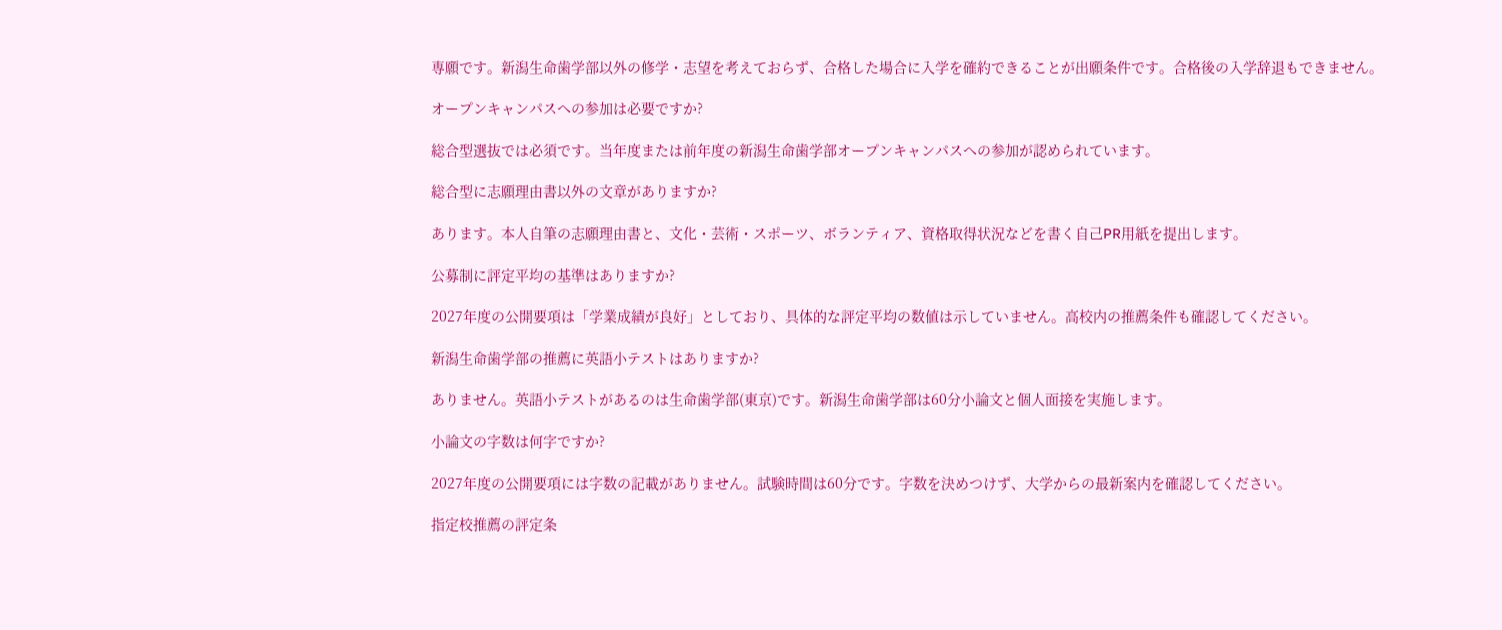専願です。新潟生命歯学部以外の修学・志望を考えておらず、合格した場合に入学を確約できることが出願条件です。合格後の入学辞退もできません。

オープンキャンパスへの参加は必要ですか?

総合型選抜では必須です。当年度または前年度の新潟生命歯学部オープンキャンパスへの参加が認められています。

総合型に志願理由書以外の文章がありますか?

あります。本人自筆の志願理由書と、文化・芸術・スポーツ、ボランティア、資格取得状況などを書く自己PR用紙を提出します。

公募制に評定平均の基準はありますか?

2027年度の公開要項は「学業成績が良好」としており、具体的な評定平均の数値は示していません。高校内の推薦条件も確認してください。

新潟生命歯学部の推薦に英語小テストはありますか?

ありません。英語小テストがあるのは生命歯学部(東京)です。新潟生命歯学部は60分小論文と個人面接を実施します。

小論文の字数は何字ですか?

2027年度の公開要項には字数の記載がありません。試験時間は60分です。字数を決めつけず、大学からの最新案内を確認してください。

指定校推薦の評定条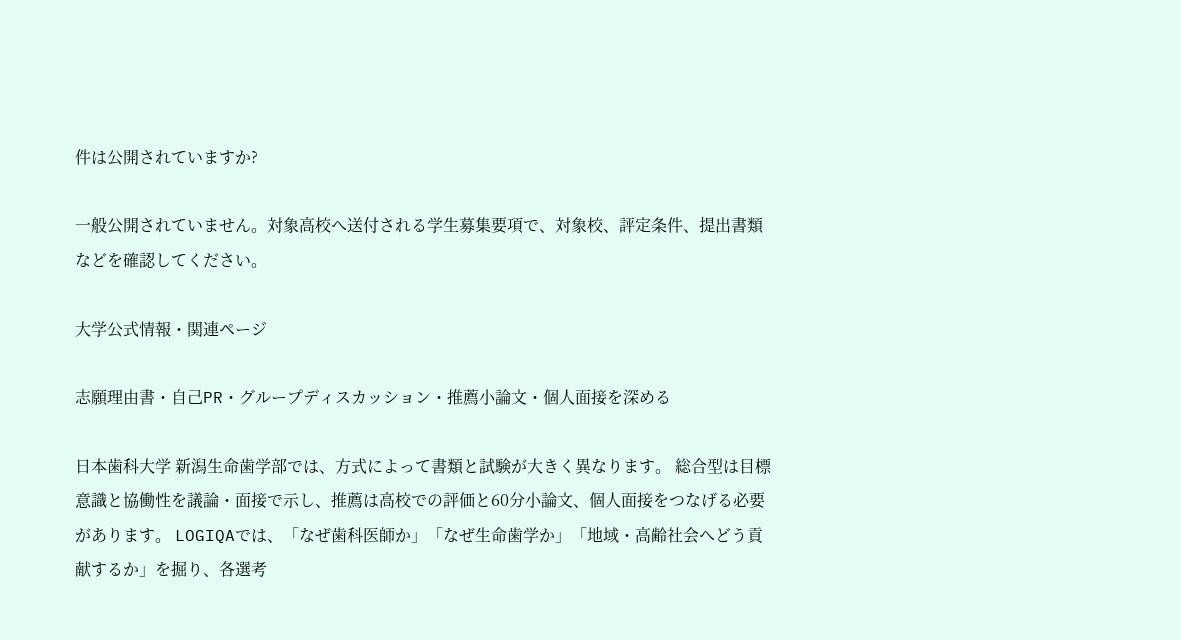件は公開されていますか?

一般公開されていません。対象高校へ送付される学生募集要項で、対象校、評定条件、提出書類などを確認してください。

大学公式情報・関連ページ

志願理由書・自己PR・グループディスカッション・推薦小論文・個人面接を深める

日本歯科大学 新潟生命歯学部では、方式によって書類と試験が大きく異なります。 総合型は目標意識と協働性を議論・面接で示し、推薦は高校での評価と60分小論文、個人面接をつなげる必要があります。 LOGIQAでは、「なぜ歯科医師か」「なぜ生命歯学か」「地域・高齢社会へどう貢献するか」を掘り、各選考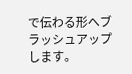で伝わる形へブラッシュアップします。